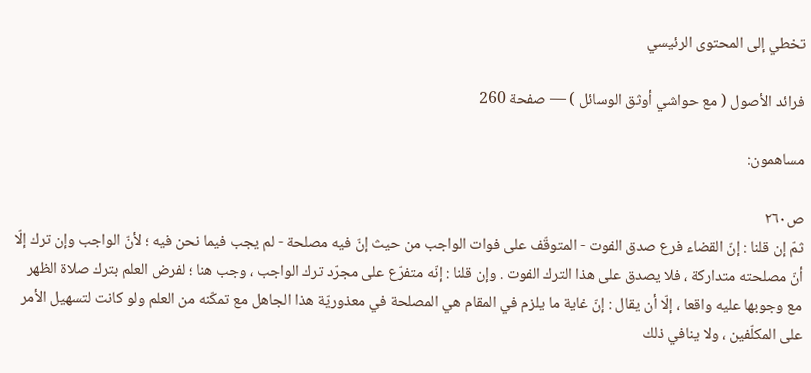تخطي إلى المحتوى الرئيسي

فرائد الأصول ( مع حواشي أوثق الوسائل ) — صفحة 260

مساهمون:

ص٢٦٠
ثمّ إن قلنا : إنّ القضاء فرع صدق الفوت - المتوقّف على فوات الواجب من حيث إنّ فيه مصلحة - لم يجب فيما نحن فيه ؛ لأنّ الواجب وإن ترك إلّا أنّ مصلحته متداركة ، فلا يصدق على هذا الترك الفوت . وإن قلنا : إنّه متفرّع على مجرّد ترك الواجب ، وجب هنا ؛ لفرض العلم بترك صلاة الظهر مع وجوبها عليه واقعا ، إلّا أن يقال : إنّ غاية ما يلزم في المقام هي المصلحة في معذوريّة هذا الجاهل مع تمكّنه من العلم ولو كانت لتسهيل الأمر على المكلّفين ، ولا ينافي ذلك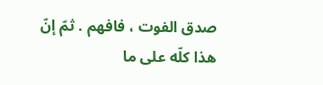صدق الفوت ، فافهم . ثمّ إنّ هذا كلّه على ما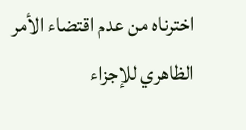اخترناه من عدم اقتضاء الأمر الظاهري للإجزاء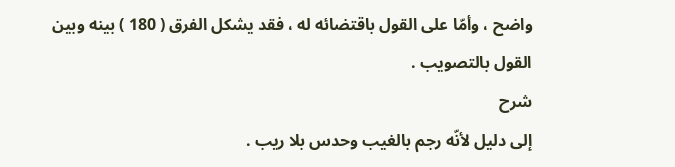واضح ، وأمّا على القول باقتضائه له ، فقد يشكل الفرق ( 180 ) بينه وبين القول بالتصويب .
شرح
إلى دليل لأنّه رجم بالغيب وحدس بلا ريب .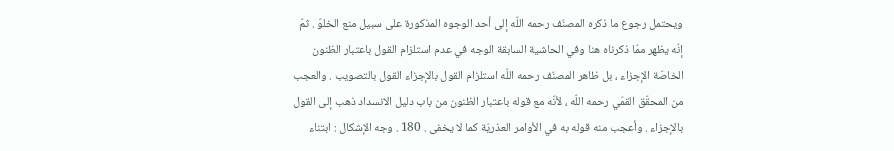ويحتمل رجوع ما ذكره المصنّف رحمه اللّه إلى أحد الوجوه المذكورة على سبيل منع الخلوّ . ثمّ إنّه يظهر ممّا ذكرناه هنا وفي الحاشية السابقة الوجه في عدم استلزام القول باعتبار الظنون الخاصّة الإجزاء ، بل ظاهر المصنّف رحمه اللّه استلزام القول بالإجزاء القول بالتصويب . والعجب من المحقّق القمّي رحمه اللّه ، لأنّه مع قوله باعتبار الظنون من باب دليل الانسداد ذهب إلى القول بالإجزاء . وأعجب منه قوله به في الأوامر العذريّة كما لا يخفى . 180 . وجه الإشكال : ابتناء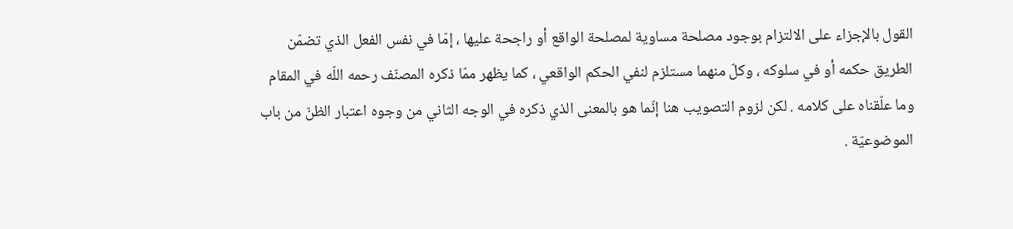القول بالإجزاء على الالتزام بوجود مصلحة مساوية لمصلحة الواقع أو راجحة عليها ، إمّا في نفس الفعل الذي تضمّن الطريق حكمه أو في سلوكه ، وكلّ منهما مستلزم لنفي الحكم الواقعي ، كما يظهر ممّا ذكره المصنّف رحمه اللّه في المقام وما علّقناه على كلامه . لكن لزوم التصويب هنا إنّما هو بالمعنى الذي ذكره في الوجه الثاني من وجوه اعتبار الظنّ من باب الموضوعيّة .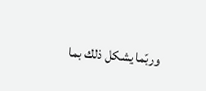وربّما يشكل ذلك بما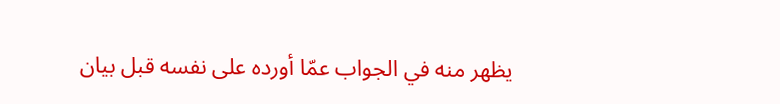يظهر منه في الجواب عمّا أورده على نفسه قبل بيان